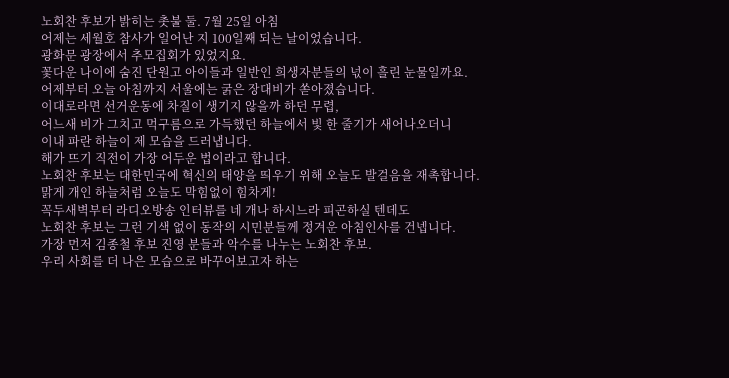노회찬 후보가 밝히는 촛불 둘. 7월 25일 아침
어제는 세월호 참사가 일어난 지 100일째 되는 날이었습니다.
광화문 광장에서 추모집회가 있었지요.
꽃다운 나이에 숨진 단원고 아이들과 일반인 희생자분들의 넋이 흘린 눈물일까요.
어제부터 오늘 아침까지 서울에는 굵은 장대비가 쏟아졌습니다.
이대로라면 선거운동에 차질이 생기지 않을까 하던 무렵,
어느새 비가 그치고 먹구름으로 가득했던 하늘에서 빛 한 줄기가 새어나오더니
이내 파란 하늘이 제 모습을 드러냅니다.
해가 뜨기 직전이 가장 어두운 법이라고 합니다.
노회찬 후보는 대한민국에 혁신의 태양을 띄우기 위해 오늘도 발걸음을 재촉합니다.
맑게 개인 하늘처럼 오늘도 막힘없이 힘차게!
꼭두새벽부터 라디오방송 인터뷰를 네 개나 하시느라 피곤하실 텐데도
노회찬 후보는 그런 기색 없이 동작의 시민분들께 정겨운 아침인사를 건넵니다.
가장 먼저 김종철 후보 진영 분들과 악수를 나누는 노회찬 후보.
우리 사회를 더 나은 모습으로 바꾸어보고자 하는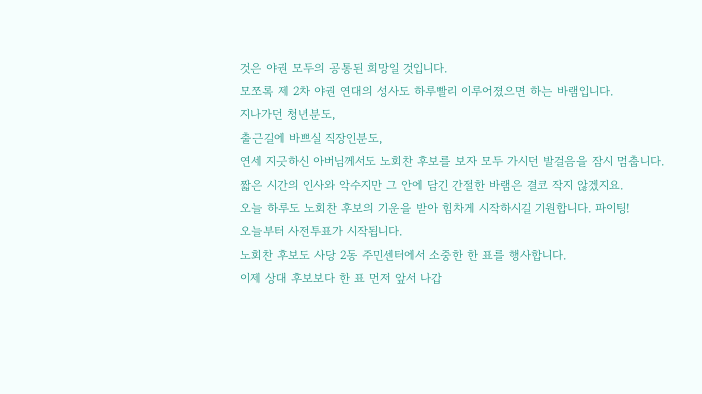것은 야권 모두의 공통된 희망일 것입니다.
모쪼록 제 2차 야권 연대의 성사도 하루빨리 이루어졌으면 하는 바램입니다.
지나가던 청년분도,
출근길에 바쁘실 직장인분도,
연세 지긋하신 아버님께서도 노회찬 후보를 보자 모두 가시던 발걸음을 잠시 멈춥니다.
짧은 시간의 인사와 악수지만 그 안에 담긴 간절한 바램은 결코 작지 않겠지요.
오늘 하루도 노회찬 후보의 기운을 받아 힘차게 시작하시길 기원합니다. 파이팅!
오늘부터 사전투표가 시작됩니다.
노회찬 후보도 사당 2동 주민센터에서 소중한 한 표를 행사합니다.
이제 상대 후보보다 한 표 먼저 앞서 나갑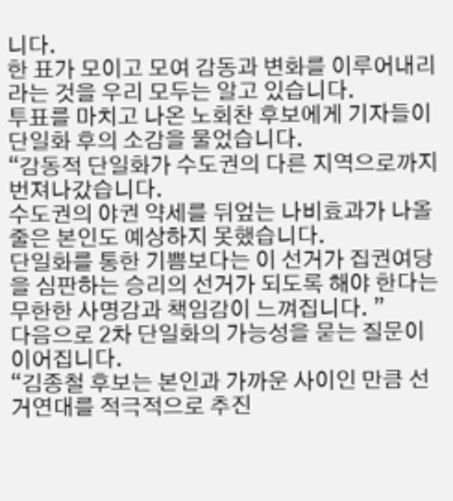니다.
한 표가 모이고 모여 감동과 변화를 이루어내리라는 것을 우리 모두는 알고 있습니다.
투표를 마치고 나온 노회찬 후보에게 기자들이 단일화 후의 소감을 물었습니다.
“감동적 단일화가 수도권의 다른 지역으로까지 번져나갔습니다.
수도권의 야권 약세를 뒤엎는 나비효과가 나올 줄은 본인도 예상하지 못했습니다.
단일화를 통한 기쁨보다는 이 선거가 집권여당을 심판하는 승리의 선거가 되도록 해야 한다는
무한한 사명감과 책임감이 느껴집니다. ”
다음으로 2차 단일화의 가능성을 묻는 질문이 이어집니다.
“김종철 후보는 본인과 가까운 사이인 만큼 선거연대를 적극적으로 추진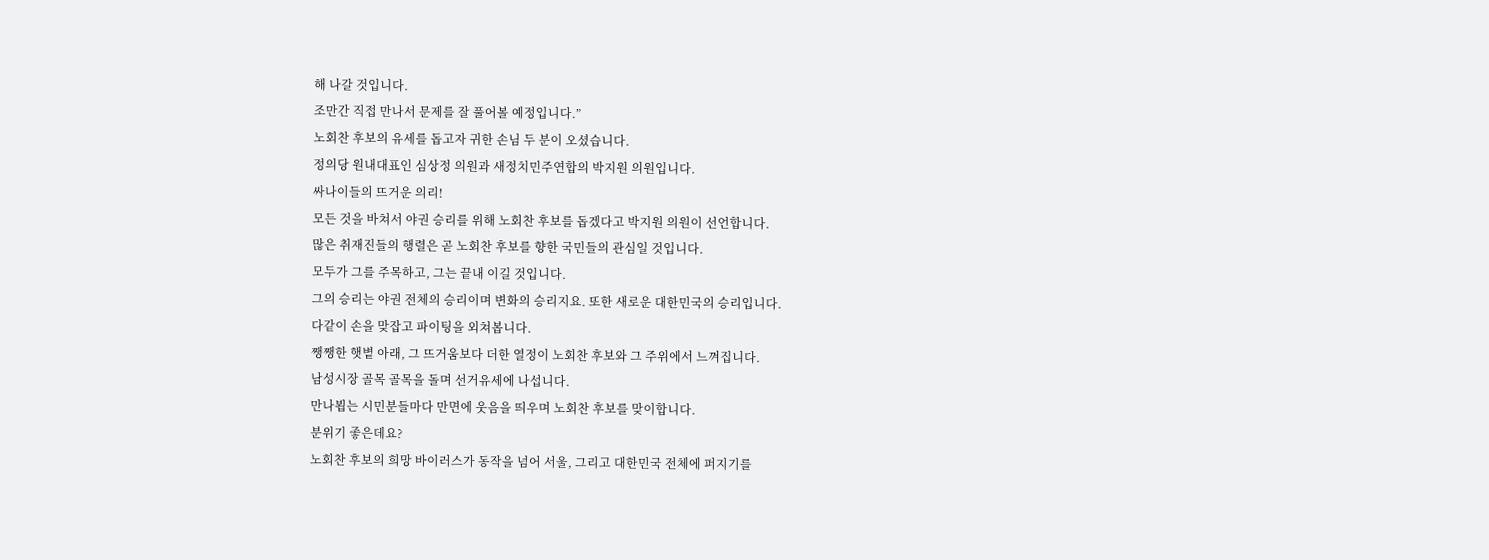해 나갈 것입니다.
조만간 직접 만나서 문제를 잘 풀어볼 예정입니다.”
노회찬 후보의 유세를 돕고자 귀한 손님 두 분이 오셨습니다.
정의당 원내대표인 심상정 의원과 새정치민주연합의 박지원 의원입니다.
싸나이들의 뜨거운 의리!
모든 것을 바쳐서 야권 승리를 위해 노회찬 후보를 돕겠다고 박지원 의원이 선언합니다.
많은 취재진들의 행렬은 곧 노회찬 후보를 향한 국민들의 관심일 것입니다.
모두가 그를 주목하고, 그는 끝내 이길 것입니다.
그의 승리는 야권 전체의 승리이며 변화의 승리지요. 또한 새로운 대한민국의 승리입니다.
다같이 손을 맞잡고 파이팅을 외쳐봅니다.
쨍쨍한 햇볕 아래, 그 뜨거움보다 더한 열정이 노회찬 후보와 그 주위에서 느껴집니다.
남성시장 골목 골목을 돌며 선거유세에 나섭니다.
만나뵙는 시민분들마다 만면에 웃음을 띄우며 노회찬 후보를 맞이합니다.
분위기 좋은데요?
노회찬 후보의 희망 바이러스가 동작을 넘어 서울, 그리고 대한민국 전체에 퍼지기를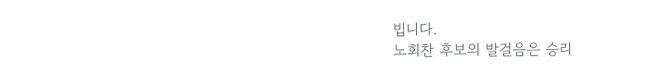빕니다.
노회찬 후보의 발걸음은 승리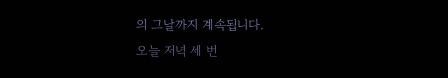의 그날까지 계속됩니다.
오늘 저녁 세 번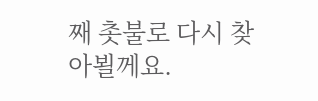째 촛불로 다시 찾아뵐께요.